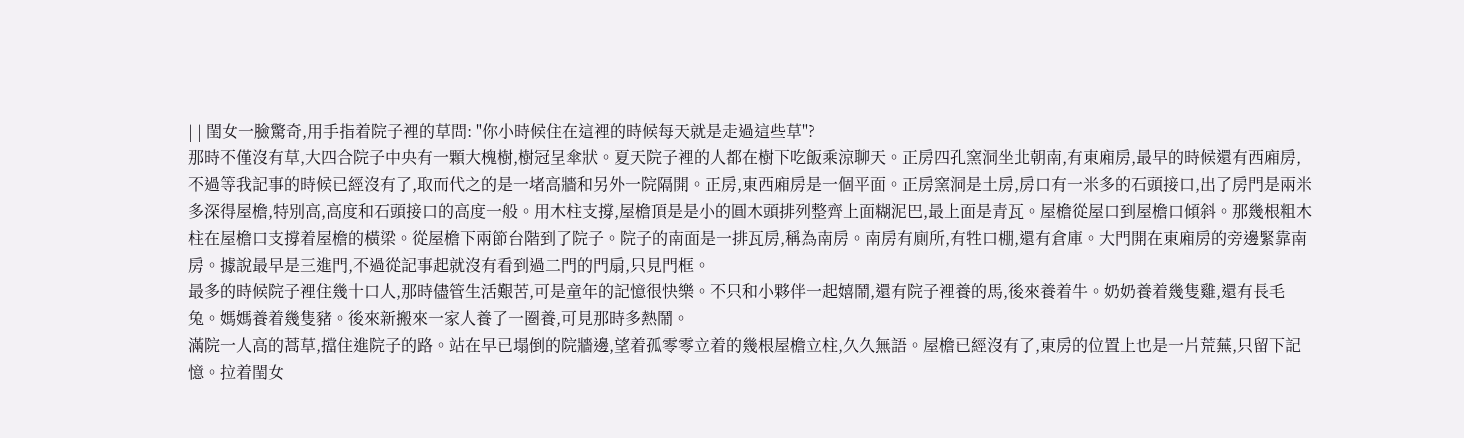| | 閨女一臉驚奇,用手指着院子裡的草問: "你小時候住在這裡的時候每天就是走過這些草"?
那時不僅沒有草,大四合院子中央有一顆大槐樹,樹冠呈傘狀。夏天院子裡的人都在樹下吃飯乘涼聊天。正房四孔窯洞坐北朝南,有東廂房,最早的時候還有西廂房,不過等我記事的時候已經沒有了,取而代之的是一堵高牆和另外一院隔開。正房,東西廂房是一個平面。正房窯洞是土房,房口有一米多的石頭接口,出了房門是兩米多深得屋檐,特別高,高度和石頭接口的高度一般。用木柱支撐,屋檐頂是是小的圓木頭排列整齊上面糊泥巴,最上面是青瓦。屋檐從屋口到屋檐口傾斜。那幾根粗木柱在屋檐口支撐着屋檐的橫梁。從屋檐下兩節台階到了院子。院子的南面是一排瓦房,稱為南房。南房有廁所,有牲口棚,還有倉庫。大門開在東廂房的旁邊緊靠南房。據說最早是三進門,不過從記事起就沒有看到過二門的門扇,只見門框。
最多的時候院子裡住幾十口人,那時儘管生活艱苦,可是童年的記憶很快樂。不只和小夥伴一起嬉鬧,還有院子裡養的馬,後來養着牛。奶奶養着幾隻雞,還有長毛兔。媽媽養着幾隻豬。後來新搬來一家人養了一圈養,可見那時多熱鬧。
滿院一人高的蒿草,擋住進院子的路。站在早已塌倒的院牆邊,望着孤零零立着的幾根屋檐立柱,久久無語。屋檐已經沒有了,東房的位置上也是一片荒蕪,只留下記憶。拉着閨女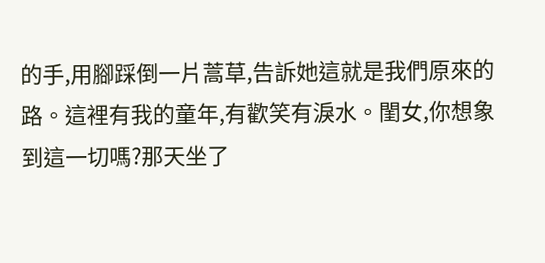的手,用腳踩倒一片蒿草,告訴她這就是我們原來的路。這裡有我的童年,有歡笑有淚水。閨女,你想象到這一切嗎?那天坐了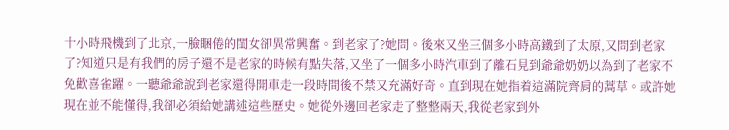十小時飛機到了北京,一臉睏倦的閨女卻異常興奮。到老家了?她問。後來又坐三個多小時高鐵到了太原,又問到老家了?知道只是有我們的房子還不是老家的時候有點失落,又坐了一個多小時汽車到了離石見到爺爺奶奶以為到了老家不免歡喜雀躍。一聽爺爺說到老家還得開車走一段時間後不禁又充滿好奇。直到現在她指着這滿院齊肩的蒿草。或許她現在並不能懂得,我卻必須給她講述這些歷史。她從外邊回老家走了整整兩天,我從老家到外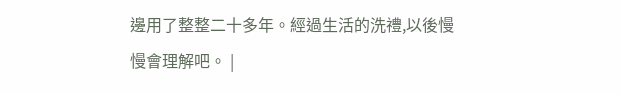邊用了整整二十多年。經過生活的洗禮,以後慢慢會理解吧。 |